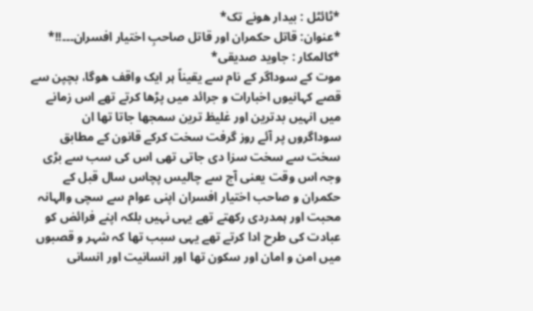*ٹائٹل : بیدار ھونے تک*
*عنوان: قاتل حکمران اور قاتل صاحبِ اختیار افسران۔۔۔!!*
*کالمکار : جاوید صدیقی*
موت کے سوداگر کے نام سے یقیناً ہر ایک واقف ھوگا، بچپن سے قصے کہانیوں اخبارات و جرائد میں پڑھا کرتے تھے اس زمانے میں انہیں بدترین اور غلیظ ترین سمجھا جاتا تھا ان سوداگروں پر آئے روز گرفت سخت کرکے قانون کے مطابق سخت سے سخت سزا دی جاتی تھی اس کی سب سے بڑی وجہ اس وقت یعنی آج سے چالیس پچاس سال قبل کے حکمران و صاحب اختیار افسران اپنی عوام سے سچی والہانہ محبت اور ہمدردی رکھتے تھے یہی نہیں بلکہ اپنے فرائض کو عبادت کی طرح ادا کرتے تھے یہی سبب تھا کہ شہر و قصبوں میں امن و امان اور سکون تھا اور انسانیت اور انسانی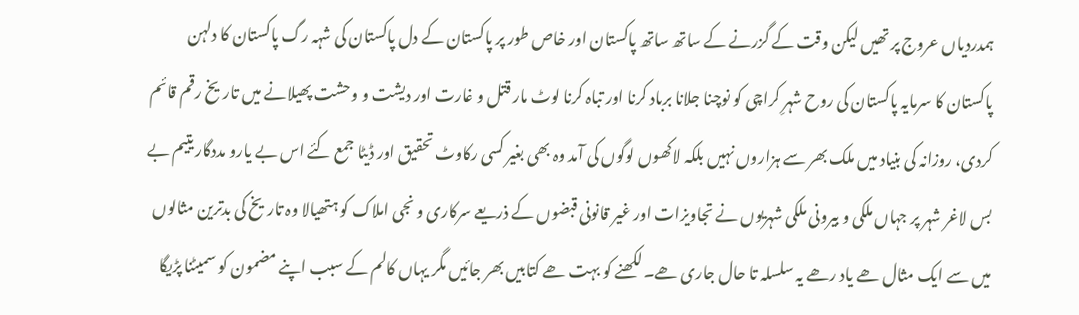ہمدردیاں عروج پر تھیں لیکن وقت کے گزرنے کے ساتھ ساتھ پاکستان اور خاص طور پر پاکستان کے دل پاکستان کی شہہ رگ پاکستان کا دلہن پاکستان کا سرمایہ پاکستان کی روح شہرِ کراچی کو نوچنا جلانا برباد کرنا اور تباہ کرنا لوٹ مار قتل و غارت اور دیشت و وحشت پھیلانے میں تاریخ رقم قائم کردی، روزانہ کی بنیاد میں ملک بھر سے ہزاروں نہیں بلکہ لاکھوں لوگوں کی آمد وہ بھی بغیر کسی رکاوٹ تحقیق اور ڈیٹا جمع کئے اس بے یارو مددگار یتیم بے بس لاغر شہر پر جہاں ملکی و بیرونی ملکی شہریوں نے تجاویزات اور غیر قانونی قبضوں کے ذریعے سرکاری و نجی املاک کو ہتھیالا وہ تاریخ کی بدترین مثالوں میں سے ایک مثال ھے یاد رھے یہ سلسلہ تا حال جاری ھے۔ لکھنے کو بہت ھے کتابیں بھر جائیں مگر یہاں کالم کے سبب اپنے مضمون کو سمیٹنا پڑیگا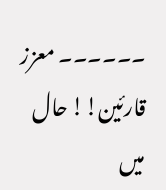۔۔۔۔۔۔ معزز قارئین!! حال میں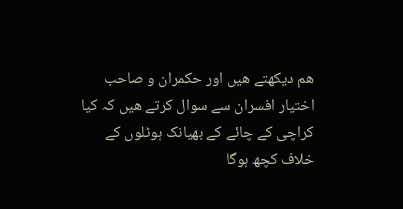ھم دیکھتے ھیں اور حکمران و صاحب اختیار افسران سے سوال کرتے ھیں کہ کیا کراچی کے چائے کے بھیانک ہوٹلوں کے خلاف کچھ ہوگا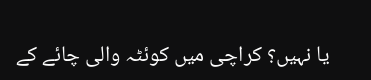یا نہیں؟ کراچی میں کوئٹہ والی چائے کے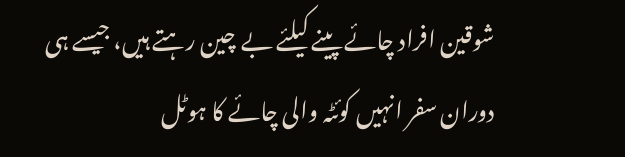شوقین افراد چائے پینے کیلئے بے چین رہتے ہیں، جیسے ہی دوران سفر انہیں کوئٹہ والی چائے کا ہوٹل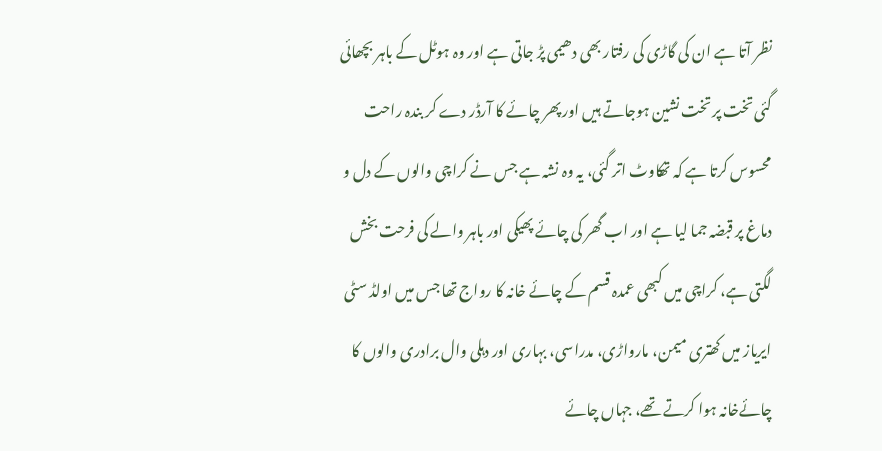نظر آتا ہے ان کی گاڑی کی رفتار بھی دھیمی پڑ جاتی ہے اور وہ ہوٹل کے باہر بچھائی گئی تخت پر تخت نشین ہوجاتے ہیں اور پھر چائے کا آرڈر دے کر بندہ راحت محسوس کرتا ہے کہ تھکاوٹ اتر گئی، یہ وہ نشہ ہے جس نے کراچی والوں کے دل و دماغ پر قبضہ جما لیا ہے اور اب گھر کی چائے پھیکی اور باہر والے کی فرحت بخش لگتی ہے، کراچی میں کبھی عمدہ قسم کے چائے خانہ کا رواج تھا جس میں اولڈ سٹی ایریاز میں کھتری میمن، مارواڑی، مدراسی، بہاری اور دہلی وال برادری والوں کا چائےخانہ ہوا کرتے تھے، جہاں چائے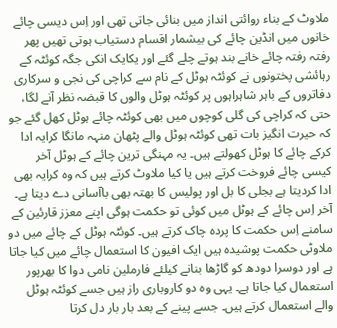ملاوٹ کے بناء روائتی انداز میں بنائی جاتی تھی اور اِس دیسی چائے خانوں میں انڈین چائے کی بیشمار اقسام دستیاب ہوتی تھیں پھر رفتہ رفتہ چائے خانے بند ہوتے چلے گئے اور یکایک انکی جگہ کوئٹہ کے رہائشی پختونوں نے کوئٹہ ہوٹل کے نام سے کراچی کی نجی و سرکاری دفاتروں کے باہر شاہراہوں پر کوئٹہ ہوٹل والوں کا قبضہ نظر آنے لگا، حتی کہ کراچی کی گلی کوچوں میں بھی کوئٹہ چائے ہوٹل کھل گئے جو کہ حیرت انگیز بات تھی کوئٹہ ہوٹل والے پٹھان منہہ مانگا کرایہ ادا کرکے چائے کا ہوٹل کھولتے ہیں۔ یہ مہنگی ترین چائے کے ہوٹل آخر کیسی چائے فروخت کرتے ہیں یا کیا ملاوٹ کرتے ہیں کہ وہ کرایہ بھی ادا کردیتا ہے بجلی کا بل اور پولیس کا بھتہ بھی باآسانی دے دیتا ہے۔ آخر اِس چائے کے ہوٹل میں کوئی تو حکمت ہوگی اپنے معزز قارئین کے سامنے اِس حکمت کا پردہ چاک کرتے ہیں۔ کوئٹہ ہوٹل کے چائے میں دو ملاوٹی حکمت پوشیدہ ہیں ایک افیون کا استعمال چائے میں کیا جاتا ہے اور دوسرا دودھ کو گاڑھا بنانے کیلئے فارملین نامی دوا کا بھرپور استعمال کیا جاتا ہے۔ یہی وہ دو کاروباری راز ہیں جسے کوئٹہ ہوٹل والے استعمال کرتے ہیں۔ جسے پینے کے بعد بار بار دل کرتا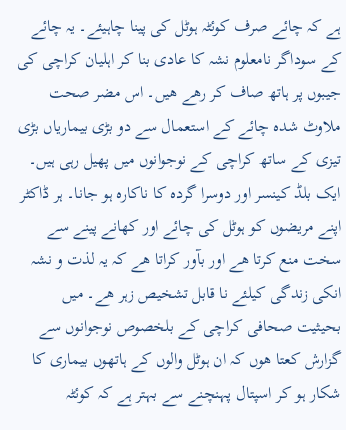ہے کہ چائے صرف کوئٹہ ہوٹل کی پینا چاہیئے۔ یہ چائے کے سوداگر نامعلوم نشہ کا عادی بنا کر اہلیان کراچی کی جیبوں پر ہاتھ صاف کر رھے ھیں۔ اس مضر صحت ملاوٹ شدہ چائے کے استعمال سے دو بڑی بیماریاں بڑی تیزی کے ساتھ کراچی کے نوجوانوں میں پھیل رہی ہیں۔ ایک بلڈ کینسر اور دوسرا گردہ کا ناکارہ ہو جانا۔ ہر ڈاکٹر اپنے مریضوں کو ہوٹل کی چائے اور کھانے پینے سے سخت منع کرتا ھے اور بآور کراتا ھے کہ یہ لذت و نشہ انکی زندگی کیلئے نا قابل تشخیص زہر ھے۔ میں بحیثیت صحافی کراچی کے بلخصوص نوجوانوں سے گزارش کعتا ھوں کہ ان ہوٹل والوں کے ہاتھوں بیماری کا شکار ہو کر اسپتال پہنچنے سے بہتر ہے کہ کوئٹہ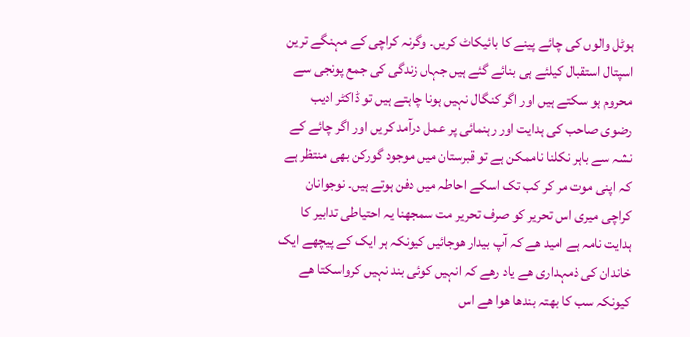ہوٹل والوں کی چائے پینے کا بائیکاٹ کریں۔ وگرنہ کراچی کے مہنگے ترین اسپتال استقبال کیلئے ہی بنائے گئے ہیں جہاں زندگی کی جمع پونجی سے محروم ہو سکتے ہیں اور اگر کنگال نہیں ہونا چاہتے ہیں تو ڈاکٹر ادیب رضوی صاحب کی ہدایت اور رہنمائی پر عمل درآمد کریں اور اگر چائے کے نشہ سے باہر نکلنا ناممکن ہے تو قبرستان میں موجود گورکن بھی منتظر ہے کہ اپنی موت مر کر کب تک اسکے احاطہ میں دفن ہوتے ہیں۔ نوجوانان کراچی میری اس تحریر کو صرف تحریر مت سمجھنا یہ احتیاطی تدابیر کا ہدایت نامہ ہے امید ھے کہ آپ بیدار ھوجائیں کیونکہ ہر ایک کے پیچھے ایک خاندان کی ذمہداری ھے یاد رھے کہ انہیں کوئی بند نہیں کرواسکتا ھے کیونکہ سب کا بھتہ بندھا ھوا ھے اس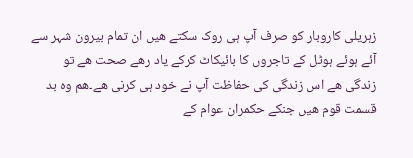زہریلی کاروبار کو صرف آپ ہی روک سکتے ھیں ان تمام بیرون شہر سے آئے ہوئے ہوٹل کے تاجروں کا بائیکاٹ کرکے یاد رھے صحت ھے تو زندگی ھے اس زندگی کی حفاظت آپ نے خود ہی کرنی ھے۔ھم وہ بد قسمت قوم ھیں جنکے حکمران عوام کے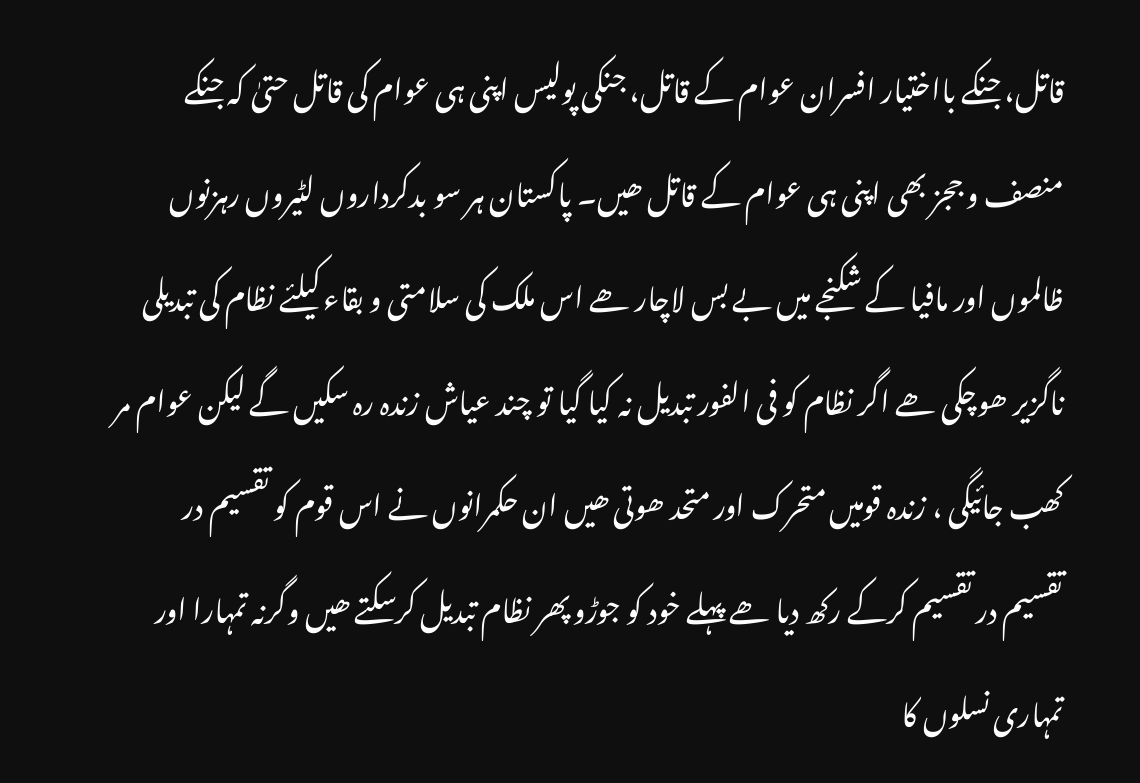قاتل، جنکے بااختیار افسران عوام کے قاتل، جنکی پولیس اپنی ہی عوام کی قاتل حتیٰ کہ جنکے منصف و ججز بھی اپنی ہی عوام کے قاتل ھیں۔ پاکستان ہر سو بدکرداروں لٹیروں رہزنوں ظالموں اور مافیا کے شکنجے میں بے بس لاچار ھے اس ملک کی سلامتی و بقاء کیلئے نظام کی تبدیلی ناگزیر ھوچکی ھے اگر نظام کو فی الفور تبدیل نہ کیا گیا تو چند عیاش زندہ رہ سکیں گے لیکن عوام مر کھب جائیگی ، زندہ قومیں متحرک اور متحد ھوتی ھیں ان حکمرانوں نے اس قوم کو تقسیم در تقسیم در تقسیم کرکے رکھ دیا ھے پہلے خود کو جوڑو پھر نظام تبدیل کرسکتے ھیں وگرنہ تمہارا اور تمہاری نسلوں کا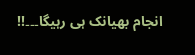انجام بھیانک ہی رہیگا۔۔۔!!